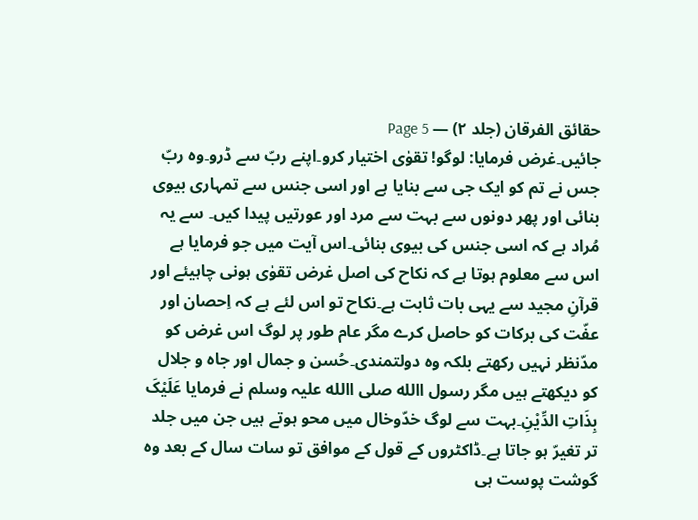حقائق الفرقان (جلد ۲) — Page 5
جائیں۔غرض فرمایا: لوگو! تقوٰی اختیار کرو۔اپنے ربّ سے ڈرو۔وہ ربّ جس نے تم کو ایک جی سے بنایا ہے اور اسی جنس سے تمہاری بیوی بنائی اور پھر دونوں سے بہت سے مرد اور عورتیں پیدا کیں۔ سے یہ مُراد ہے کہ اسی جنس کی بیوی بنائی۔اس آیت میں جو فرمایا ہے اس سے معلوم ہوتا ہے کہ نکاح کی اصل غرض تقوٰی ہونی چاہیئے اور قرآنِ مجید سے یہی بات ثابت ہے۔نکاح تو اس لئے ہے کہ اِحصان اور عفّت کی برکات کو حاصل کرے مگر عام طور پر لوگ اس غرض کو مدّنظر نہیں رکھتے بلکہ وہ دولتمندی۔حُسن و جمال اور جاہ و جلال کو دیکھتے ہیں مگر رسول االله صلی االله علیہ وسلم نے فرمایا عَلَیْکَ بِذَاتِ الدِّیْنِ۔بہت سے لوگ خدّوخال میں محو ہوتے ہیں جن میں جلد تر تغیرّ ہو جاتا ہے۔ڈاکٹروں کے قول کے موافق تو سات سال کے بعد وہ گوشت پوست ہی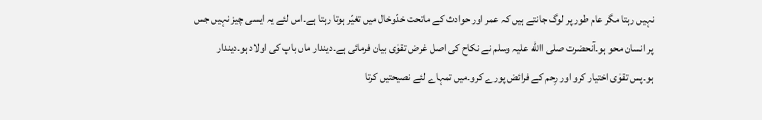نہیں رہتا مگر عام طور پر لوگ جانتے ہیں کہ عمر اور حوادث کے ماتحت خدّوخال میں تغیّر ہوتا رہتا ہے۔اس لئے یہ ایسی چیز نہیں جس پر انسان محو ہو۔آنحضرت صلی االله علیہ وسلم نے نکاح کی اصل غرض تقوٰی بیان فرمائی ہے۔دیندار ماں باپ کی اولاد ہو۔دیندار ہو۔پس تقوٰی اختیار کرو اور رِحم کے فرائض پورے کرو۔میں تمہاے لئے نصیحتیں کرتا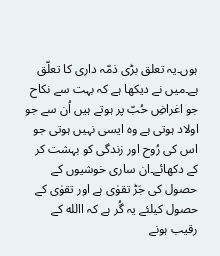ہوں۔یہ تعلق بڑی ذمّہ داری کا تعلّق ہے۔میں نے دیکھا ہے کہ بہت سے نکاح جو اغراضِ حُبّ پر ہوتے ہیں اُن سے جو اولاد ہوتی ہے وہ ایسی نہیں ہوتی جو اس کی رُوح اور زندگی کو بہشت کر کے دکھائے۔ان ساری خوشیوں کے حصول کی جَڑ تقوٰی ہے اور تقوٰی کے حصول کیلئے یہ گُر ہے کہ االله کے رقیب ہونے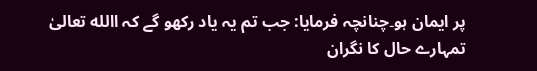پر ایمان ہو۔چنانچہ فرمایا: جب تم یہ یاد رکھو گے کہ االله تعالیٰ تمہارے حال کا نگران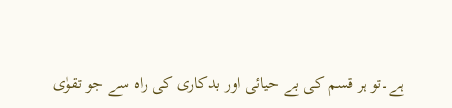ہے۔تو ہر قسم کی بے حیائی اور بدکاری کی راہ سے جو تقوٰی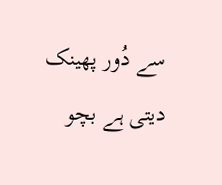سے دُور پھینک دیتی ہے بچو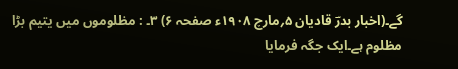گے۔(اخبار بدرؔ قادیان ۵؍مارچ ۱۹۰۸ء صفحہ ۶) ۳۔ : مظلوموں میں یتیم بڑا مظلوم ہے۔ایک جگہ فرمایا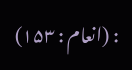: (انعام : ۱۵۳)